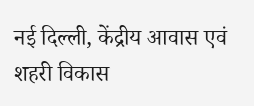नई दिल्ली, केंद्रीय आवास एवं शहरी विकास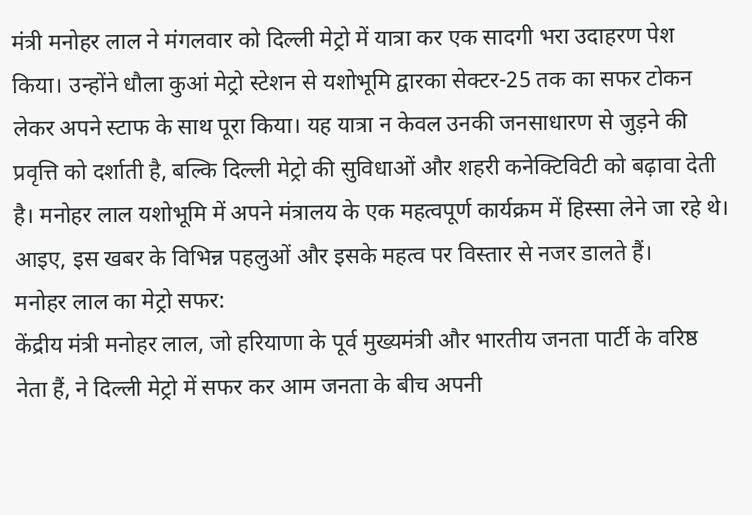मंत्री मनोहर लाल ने मंगलवार को दिल्ली मेट्रो में यात्रा कर एक सादगी भरा उदाहरण पेश किया। उन्होंने धौला कुआं मेट्रो स्टेशन से यशोभूमि द्वारका सेक्टर-25 तक का सफर टोकन लेकर अपने स्टाफ के साथ पूरा किया। यह यात्रा न केवल उनकी जनसाधारण से जुड़ने की प्रवृत्ति को दर्शाती है, बल्कि दिल्ली मेट्रो की सुविधाओं और शहरी कनेक्टिविटी को बढ़ावा देती है। मनोहर लाल यशोभूमि में अपने मंत्रालय के एक महत्वपूर्ण कार्यक्रम में हिस्सा लेने जा रहे थे। आइए, इस खबर के विभिन्न पहलुओं और इसके महत्व पर विस्तार से नजर डालते हैं।
मनोहर लाल का मेट्रो सफर:
केंद्रीय मंत्री मनोहर लाल, जो हरियाणा के पूर्व मुख्यमंत्री और भारतीय जनता पार्टी के वरिष्ठ नेता हैं, ने दिल्ली मेट्रो में सफर कर आम जनता के बीच अपनी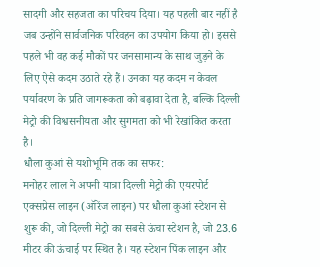सादगी और सहजता का परिचय दिया। यह पहली बार नहीं है जब उन्होंने सार्वजनिक परिवहन का उपयोग किया हो। इससे पहले भी वह कई मौकों पर जनसामान्य के साथ जुड़ने के लिए ऐसे कदम उठाते रहे हैं। उनका यह कदम न केवल पर्यावरण के प्रति जागरूकता को बढ़ावा देता है, बल्कि दिल्ली मेट्रो की विश्वसनीयता और सुगमता को भी रेखांकित करता है।
धौला कुआं से यशोभूमि तक का सफर:
मनोहर लाल ने अपनी यात्रा दिल्ली मेट्रो की एयरपोर्ट एक्सप्रेस लाइन (ऑरेंज लाइन) पर धौला कुआं स्टेशन से शुरू की, जो दिल्ली मेट्रो का सबसे ऊंचा स्टेशन है, जो 23.6 मीटर की ऊंचाई पर स्थित है। यह स्टेशन पिंक लाइन और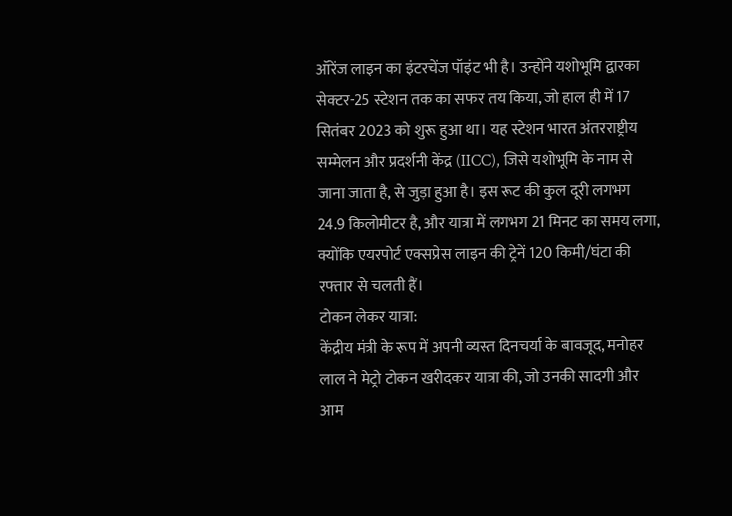ऑरेंज लाइन का इंटरचेंज पॉइंट भी है। उन्होंने यशोभूमि द्वारका सेक्टर-25 स्टेशन तक का सफर तय किया, जो हाल ही में 17 सितंबर 2023 को शुरू हुआ था। यह स्टेशन भारत अंतरराष्ट्रीय सम्मेलन और प्रदर्शनी केंद्र (IICC), जिसे यशोभूमि के नाम से जाना जाता है, से जुड़ा हुआ है। इस रूट की कुल दूरी लगभग 24.9 किलोमीटर है, और यात्रा में लगभग 21 मिनट का समय लगा, क्योंकि एयरपोर्ट एक्सप्रेस लाइन की ट्रेनें 120 किमी/घंटा की रफ्तार से चलती हैं।
टोकन लेकर यात्रा:
केंद्रीय मंत्री के रूप में अपनी व्यस्त दिनचर्या के बावजूद, मनोहर लाल ने मेट्रो टोकन खरीदकर यात्रा की, जो उनकी सादगी और आम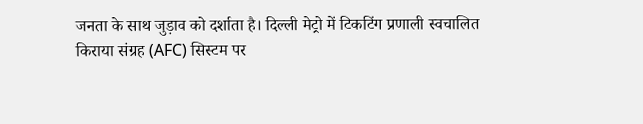जनता के साथ जुड़ाव को दर्शाता है। दिल्ली मेट्रो में टिकटिंग प्रणाली स्वचालित किराया संग्रह (AFC) सिस्टम पर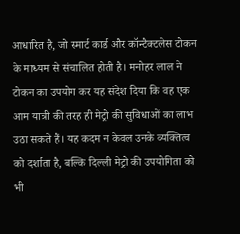आधारित है, जो स्मार्ट कार्ड और कॉन्टैक्टलेस टोकन के माध्यम से संचालित होती है। मनोहर लाल ने टोकन का उपयोग कर यह संदेश दिया कि वह एक आम यात्री की तरह ही मेट्रो की सुविधाओं का लाभ उठा सकते हैं। यह कदम न केवल उनके व्यक्तित्व को दर्शाता है, बल्कि दिल्ली मेट्रो की उपयोगिता को भी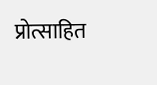प्रोत्साहित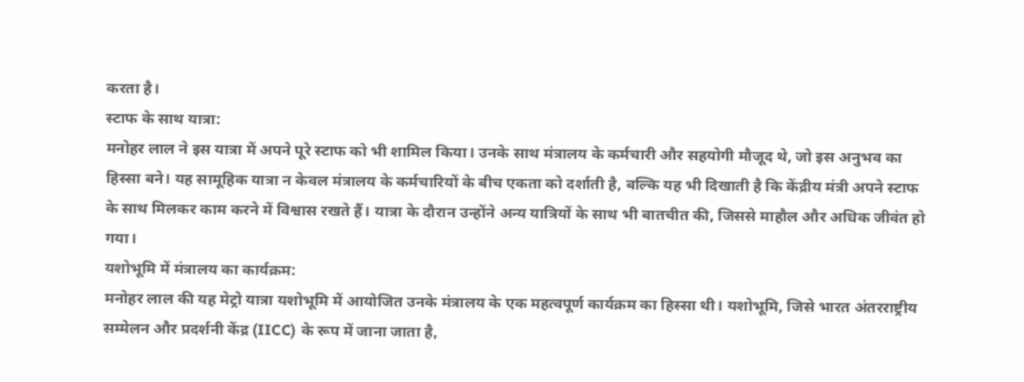करता है।
स्टाफ के साथ यात्रा:
मनोहर लाल ने इस यात्रा में अपने पूरे स्टाफ को भी शामिल किया। उनके साथ मंत्रालय के कर्मचारी और सहयोगी मौजूद थे, जो इस अनुभव का हिस्सा बने। यह सामूहिक यात्रा न केवल मंत्रालय के कर्मचारियों के बीच एकता को दर्शाती है, बल्कि यह भी दिखाती है कि केंद्रीय मंत्री अपने स्टाफ के साथ मिलकर काम करने में विश्वास रखते हैं। यात्रा के दौरान उन्होंने अन्य यात्रियों के साथ भी बातचीत की, जिससे माहौल और अधिक जीवंत हो गया।
यशोभूमि में मंत्रालय का कार्यक्रम:
मनोहर लाल की यह मेट्रो यात्रा यशोभूमि में आयोजित उनके मंत्रालय के एक महत्वपूर्ण कार्यक्रम का हिस्सा थी। यशोभूमि, जिसे भारत अंतरराष्ट्रीय सम्मेलन और प्रदर्शनी केंद्र (IICC) के रूप में जाना जाता है,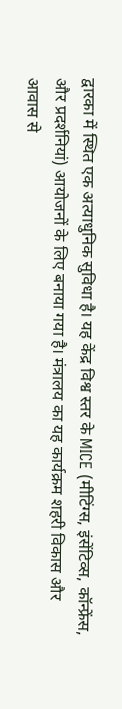द्वारका में स्थित एक अत्याधुनिक सुविधा है। यह केंद्र विश्व स्तर के MICE (मीटिंग्स, इंसेंटिव्स, कॉन्फ्रेंस, और प्रदर्शनियां) आयोजनों के लिए बनाया गया है। मंत्रालय का यह कार्यक्रम शहरी विकास और आवास से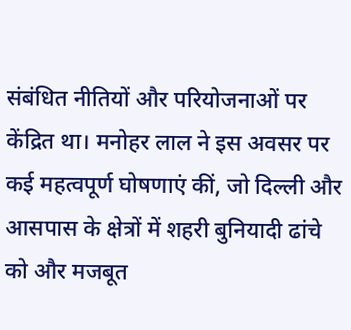संबंधित नीतियों और परियोजनाओं पर केंद्रित था। मनोहर लाल ने इस अवसर पर कई महत्वपूर्ण घोषणाएं कीं, जो दिल्ली और आसपास के क्षेत्रों में शहरी बुनियादी ढांचे को और मजबूत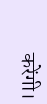करेंगी।